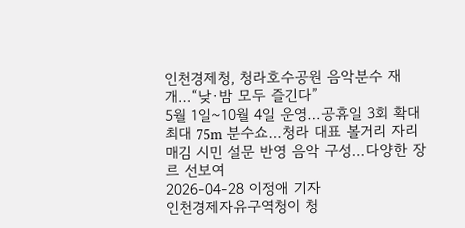인천경제청, 청라호수공원 음악분수 재개…“낮·밤 모두 즐긴다”
5월 1일~10월 4일 운영…공휴일 3회 확대 최대 75m 분수쇼…청라 대표 볼거리 자리매김 시민 설문 반영 음악 구성…다양한 장르 선보여
2026-04-28 이정애 기자
인천경제자유구역청이 청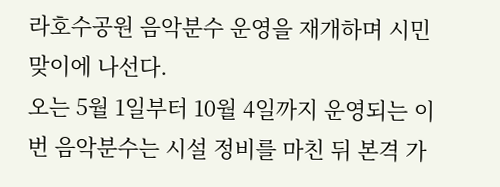라호수공원 음악분수 운영을 재개하며 시민 맞이에 나선다.
오는 5월 1일부터 10월 4일까지 운영되는 이번 음악분수는 시설 정비를 마친 뒤 본격 가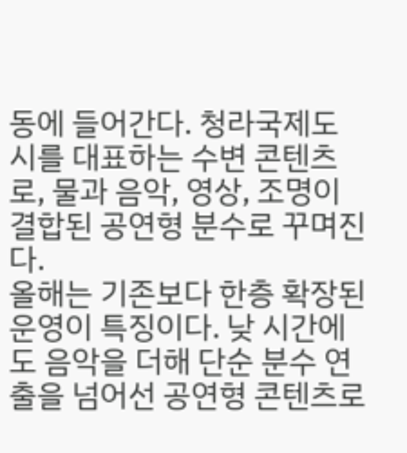동에 들어간다. 청라국제도시를 대표하는 수변 콘텐츠로, 물과 음악, 영상, 조명이 결합된 공연형 분수로 꾸며진다.
올해는 기존보다 한층 확장된 운영이 특징이다. 낮 시간에도 음악을 더해 단순 분수 연출을 넘어선 공연형 콘텐츠로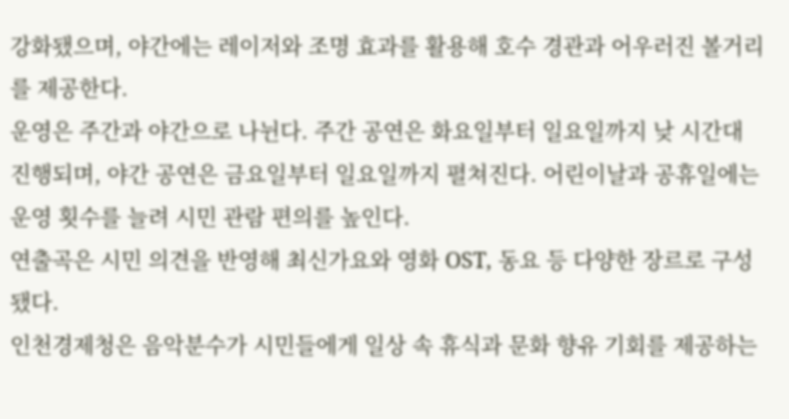강화됐으며, 야간에는 레이저와 조명 효과를 활용해 호수 경관과 어우러진 볼거리를 제공한다.
운영은 주간과 야간으로 나뉜다. 주간 공연은 화요일부터 일요일까지 낮 시간대 진행되며, 야간 공연은 금요일부터 일요일까지 펼쳐진다. 어린이날과 공휴일에는 운영 횟수를 늘려 시민 관람 편의를 높인다.
연출곡은 시민 의견을 반영해 최신가요와 영화 OST, 동요 등 다양한 장르로 구성됐다.
인천경제청은 음악분수가 시민들에게 일상 속 휴식과 문화 향유 기회를 제공하는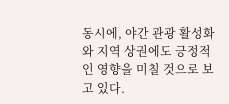동시에, 야간 관광 활성화와 지역 상권에도 긍정적인 영향을 미칠 것으로 보고 있다.